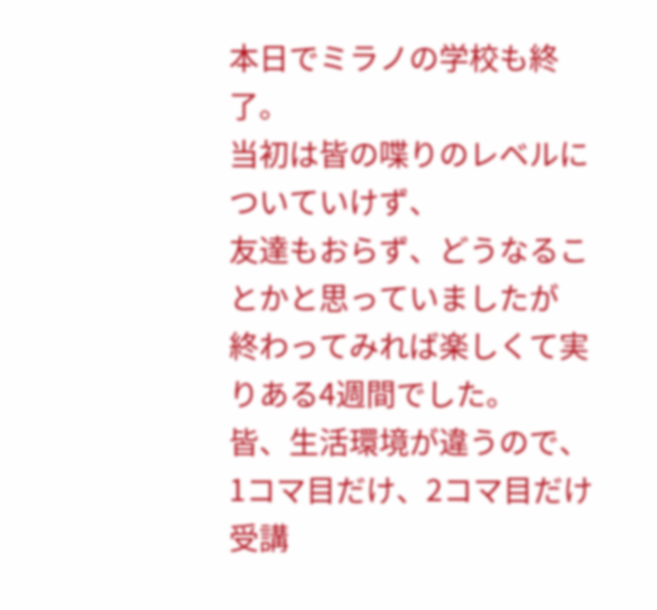本日でミラノの学校も終了。
当初は皆の喋りのレベルについていけず、
友達もおらず、どうなることかと思っていましたが
終わってみれば楽しくて実りある4週間でした。
皆、生活環境が違うので、
1コマ目だけ、2コマ目だけ受講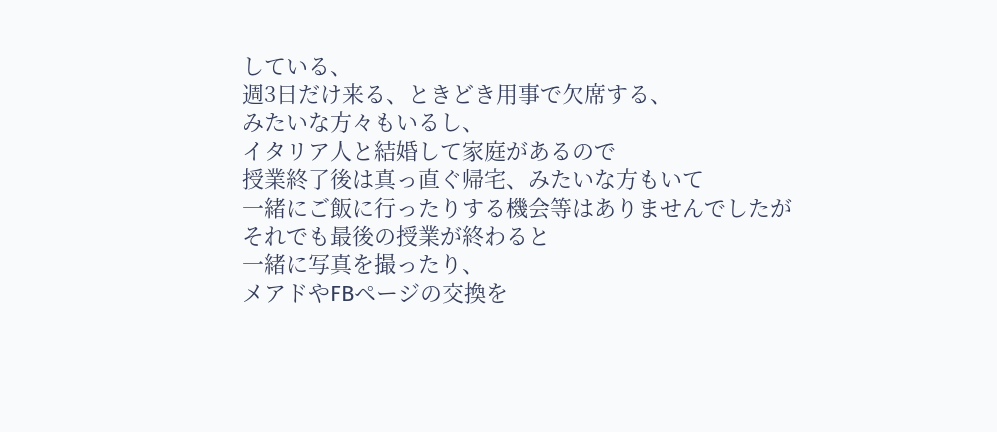している、
週3日だけ来る、ときどき用事で欠席する、
みたいな方々もいるし、
イタリア人と結婚して家庭があるので
授業終了後は真っ直ぐ帰宅、みたいな方もいて
一緒にご飯に行ったりする機会等はありませんでしたが
それでも最後の授業が終わると
一緒に写真を撮ったり、
メアドやFBページの交換を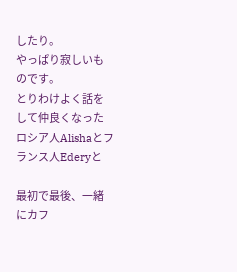したり。
やっぱり寂しいものです。
とりわけよく話をして仲良くなった
ロシア人Alishaとフランス人Ederyと

最初で最後、一緒にカフ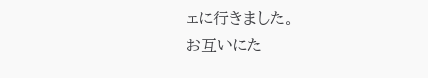ェに行きました。
お互いにた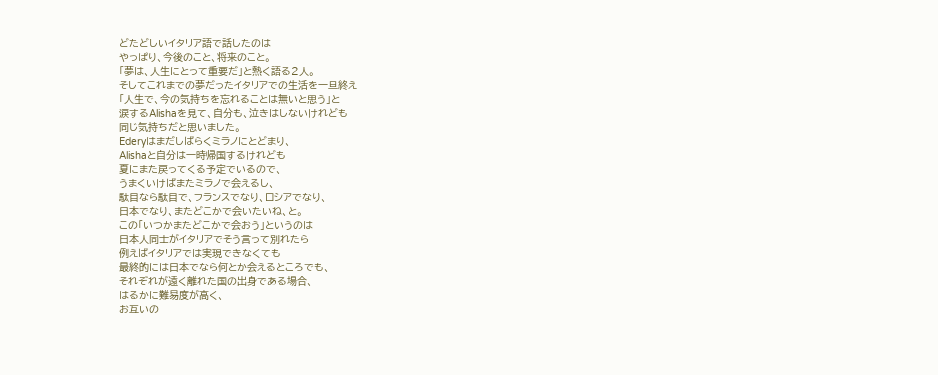どたどしいイタリア語で話したのは
やっぱり、今後のこと、将来のこと。
「夢は、人生にとって重要だ」と熱く語る2人。
そしてこれまでの夢だったイタリアでの生活を一旦終え
「人生で、今の気持ちを忘れることは無いと思う」と
涙するAlishaを見て、自分も、泣きはしないけれども
同じ気持ちだと思いました。
Ederyはまだしばらくミラノにとどまり、
Alishaと自分は一時帰国するけれども
夏にまた戻ってくる予定でいるので、
うまくいけばまたミラノで会えるし、
駄目なら駄目で、フランスでなり、ロシアでなり、
日本でなり、またどこかで会いたいね、と。
この「いつかまたどこかで会おう」というのは
日本人同士がイタリアでそう言って別れたら
例えばイタリアでは実現できなくても
最終的には日本でなら何とか会えるところでも、
それぞれが遠く離れた国の出身である場合、
はるかに難易度が高く、
お互いの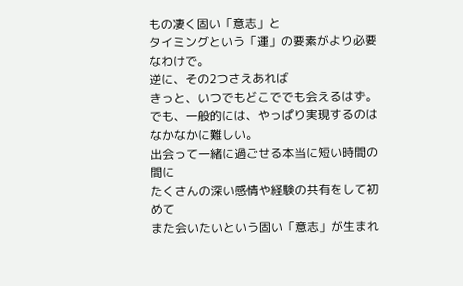もの凄く固い「意志」と
タイミングという「運」の要素がより必要なわけで。
逆に、その2つさえあれば
きっと、いつでもどこででも会えるはず。
でも、一般的には、やっぱり実現するのはなかなかに難しい。
出会って一緒に過ごせる本当に短い時間の間に
たくさんの深い感情や経験の共有をして初めて
また会いたいという固い「意志」が生まれ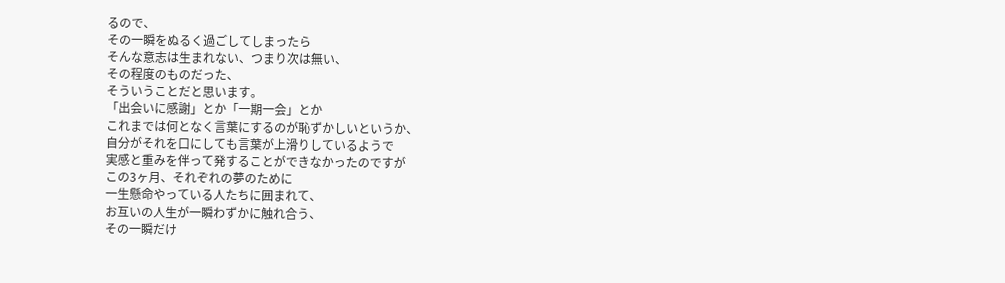るので、
その一瞬をぬるく過ごしてしまったら
そんな意志は生まれない、つまり次は無い、
その程度のものだった、
そういうことだと思います。
「出会いに感謝」とか「一期一会」とか
これまでは何となく言葉にするのが恥ずかしいというか、
自分がそれを口にしても言葉が上滑りしているようで
実感と重みを伴って発することができなかったのですが
この3ヶ月、それぞれの夢のために
一生懸命やっている人たちに囲まれて、
お互いの人生が一瞬わずかに触れ合う、
その一瞬だけ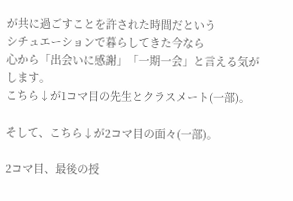が共に過ごすことを許された時間だという
シチュエーションで暮らしてきた今なら
心から「出会いに感謝」「一期一会」と言える気がします。
こちら↓が1コマ目の先生とクラスメート(一部)。

そして、こちら↓が2コマ目の面々(一部)。

2コマ目、最後の授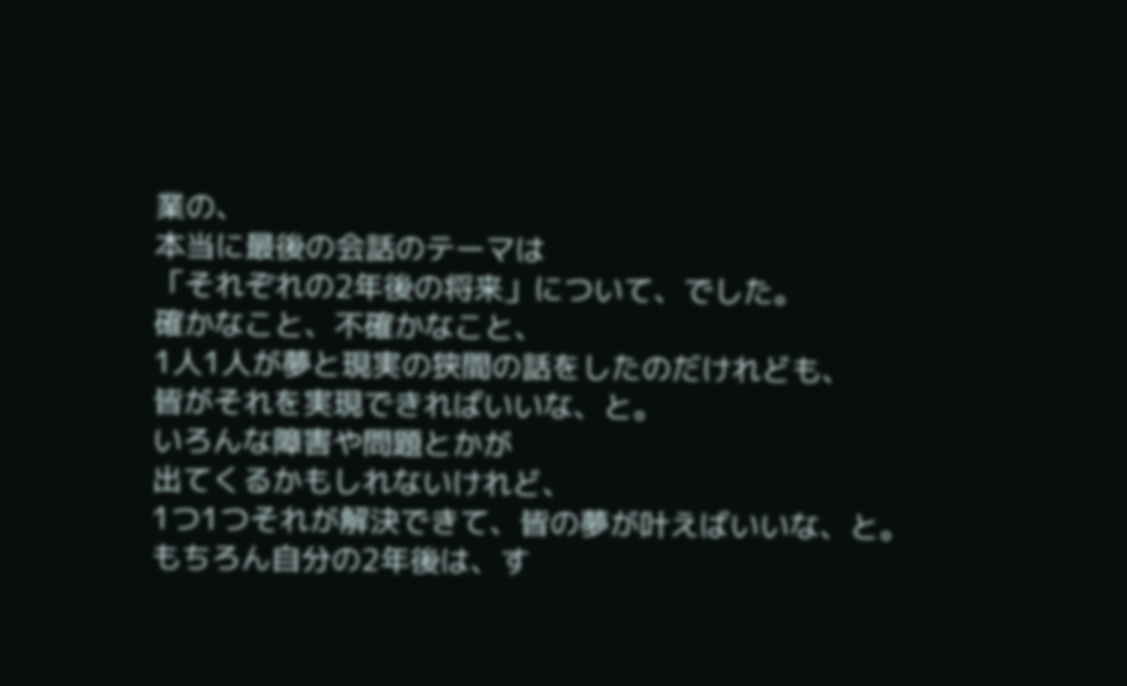業の、
本当に最後の会話のテーマは
「それぞれの2年後の将来」について、でした。
確かなこと、不確かなこと、
1人1人が夢と現実の狭間の話をしたのだけれども、
皆がそれを実現できればいいな、と。
いろんな障害や問題とかが
出てくるかもしれないけれど、
1つ1つそれが解決できて、皆の夢が叶えばいいな、と。
もちろん自分の2年後は、す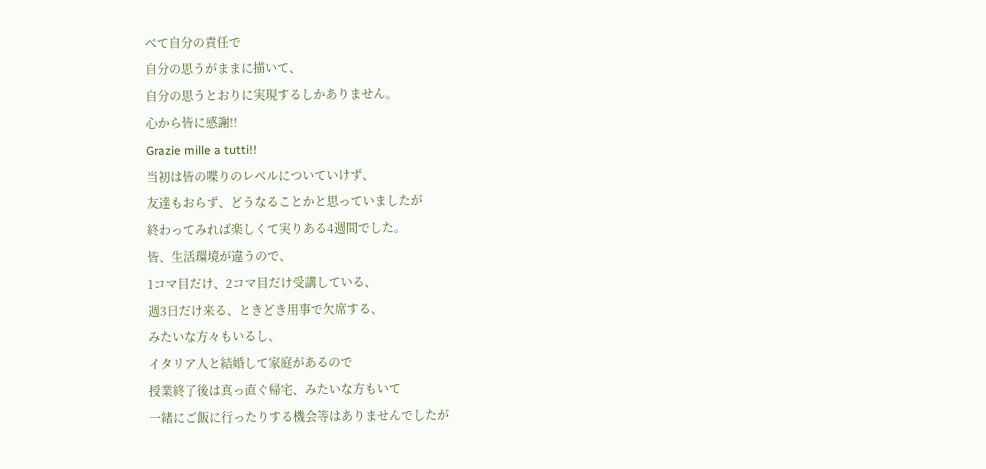べて自分の責任で
自分の思うがままに描いて、
自分の思うとおりに実現するしかありません。
心から皆に感謝!!
Grazie mille a tutti!!
当初は皆の喋りのレベルについていけず、
友達もおらず、どうなることかと思っていましたが
終わってみれば楽しくて実りある4週間でした。
皆、生活環境が違うので、
1コマ目だけ、2コマ目だけ受講している、
週3日だけ来る、ときどき用事で欠席する、
みたいな方々もいるし、
イタリア人と結婚して家庭があるので
授業終了後は真っ直ぐ帰宅、みたいな方もいて
一緒にご飯に行ったりする機会等はありませんでしたが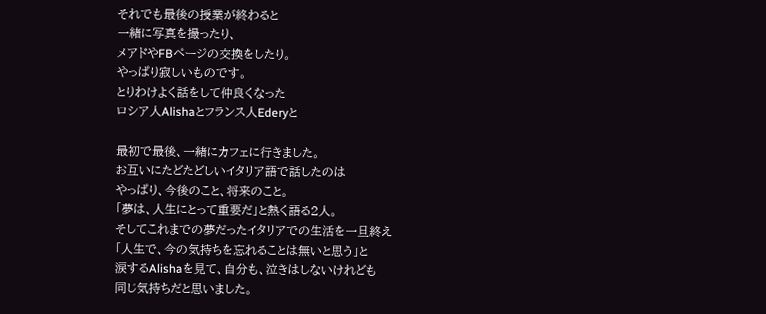それでも最後の授業が終わると
一緒に写真を撮ったり、
メアドやFBページの交換をしたり。
やっぱり寂しいものです。
とりわけよく話をして仲良くなった
ロシア人Alishaとフランス人Ederyと

最初で最後、一緒にカフェに行きました。
お互いにたどたどしいイタリア語で話したのは
やっぱり、今後のこと、将来のこと。
「夢は、人生にとって重要だ」と熱く語る2人。
そしてこれまでの夢だったイタリアでの生活を一旦終え
「人生で、今の気持ちを忘れることは無いと思う」と
涙するAlishaを見て、自分も、泣きはしないけれども
同じ気持ちだと思いました。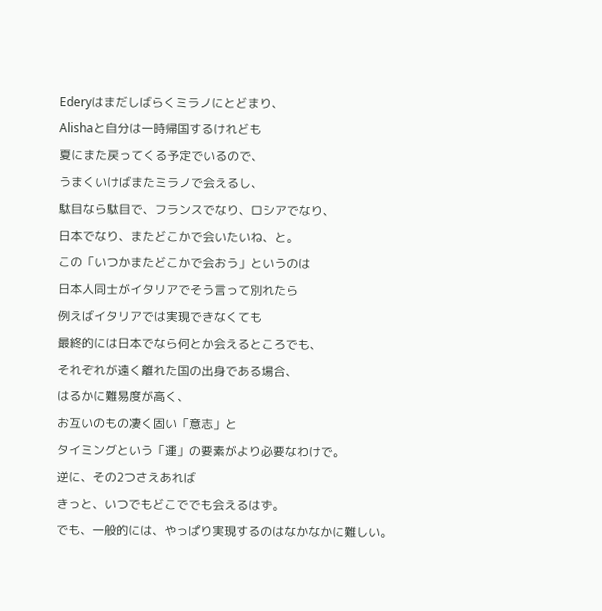Ederyはまだしばらくミラノにとどまり、
Alishaと自分は一時帰国するけれども
夏にまた戻ってくる予定でいるので、
うまくいけばまたミラノで会えるし、
駄目なら駄目で、フランスでなり、ロシアでなり、
日本でなり、またどこかで会いたいね、と。
この「いつかまたどこかで会おう」というのは
日本人同士がイタリアでそう言って別れたら
例えばイタリアでは実現できなくても
最終的には日本でなら何とか会えるところでも、
それぞれが遠く離れた国の出身である場合、
はるかに難易度が高く、
お互いのもの凄く固い「意志」と
タイミングという「運」の要素がより必要なわけで。
逆に、その2つさえあれば
きっと、いつでもどこででも会えるはず。
でも、一般的には、やっぱり実現するのはなかなかに難しい。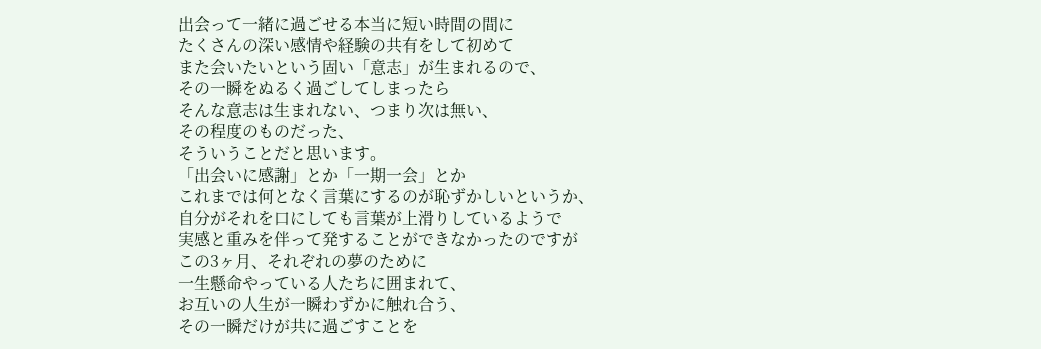出会って一緒に過ごせる本当に短い時間の間に
たくさんの深い感情や経験の共有をして初めて
また会いたいという固い「意志」が生まれるので、
その一瞬をぬるく過ごしてしまったら
そんな意志は生まれない、つまり次は無い、
その程度のものだった、
そういうことだと思います。
「出会いに感謝」とか「一期一会」とか
これまでは何となく言葉にするのが恥ずかしいというか、
自分がそれを口にしても言葉が上滑りしているようで
実感と重みを伴って発することができなかったのですが
この3ヶ月、それぞれの夢のために
一生懸命やっている人たちに囲まれて、
お互いの人生が一瞬わずかに触れ合う、
その一瞬だけが共に過ごすことを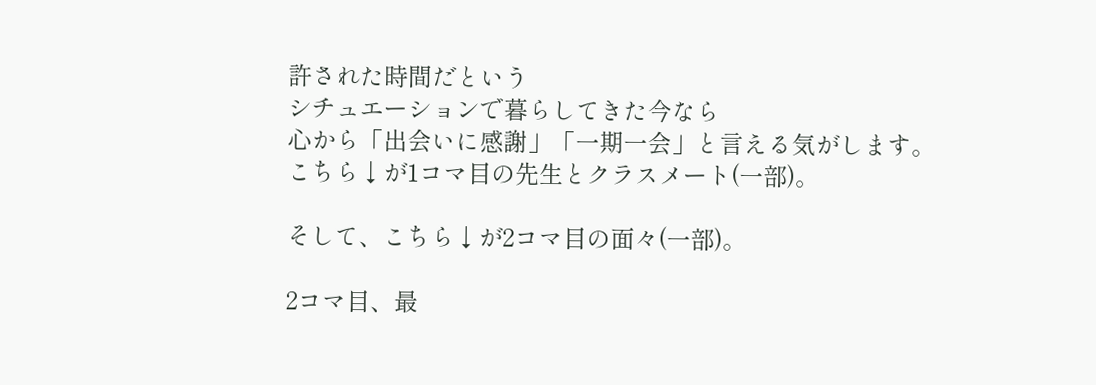許された時間だという
シチュエーションで暮らしてきた今なら
心から「出会いに感謝」「一期一会」と言える気がします。
こちら↓が1コマ目の先生とクラスメート(一部)。

そして、こちら↓が2コマ目の面々(一部)。

2コマ目、最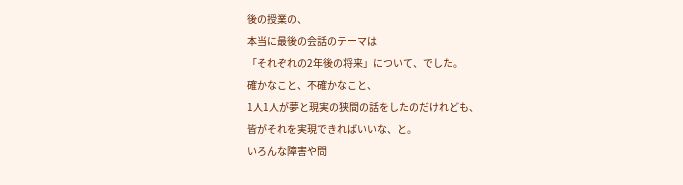後の授業の、
本当に最後の会話のテーマは
「それぞれの2年後の将来」について、でした。
確かなこと、不確かなこと、
1人1人が夢と現実の狭間の話をしたのだけれども、
皆がそれを実現できればいいな、と。
いろんな障害や問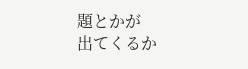題とかが
出てくるか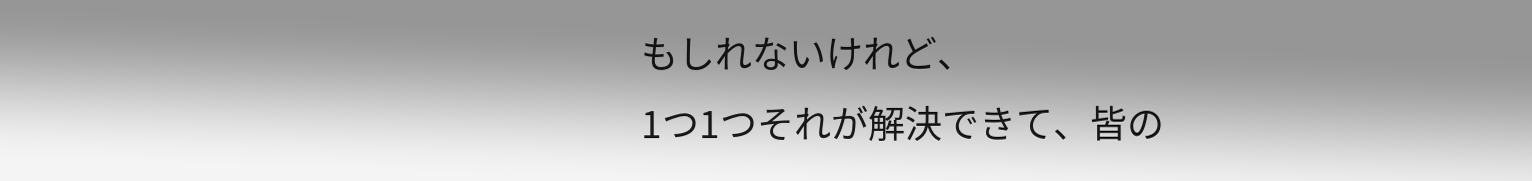もしれないけれど、
1つ1つそれが解決できて、皆の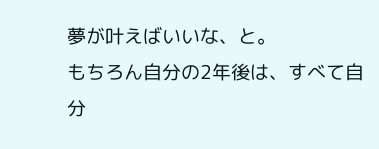夢が叶えばいいな、と。
もちろん自分の2年後は、すべて自分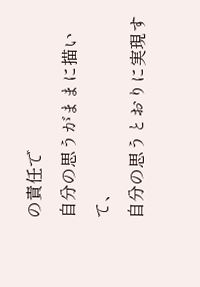の責任で
自分の思うがままに描いて、
自分の思うとおりに実現す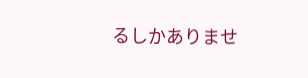るしかありませ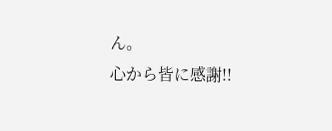ん。
心から皆に感謝!!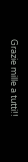Grazie mille a tutti!!